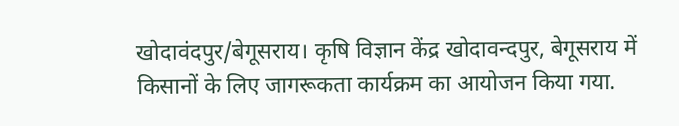खोदावंदपुर/बेगूसराय। कृषि विज्ञान केंद्र खोदावन्दपुर, बेगूसराय में किसानों के लिए जागरूकता कार्यक्रम का आयोजन किया गया.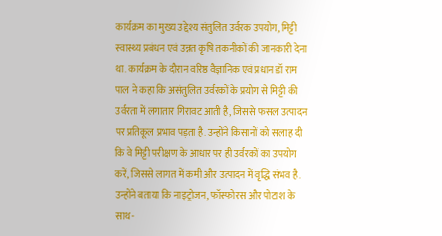कार्यक्रम का मुख्य उद्देश्य संतुलित उर्वरक उपयोग, मिट्टी स्वास्थ्य प्रबंधन एवं उन्नत कृषि तकनीकों की जानकारी देना था. कार्यक्रम के दौरान वरिष्ठ वैज्ञानिक एवं प्रधान डॉ राम पाल ने कहा कि असंतुलित उर्वरकों के प्रयोग से मिट्टी की उर्वरता में लगातार गिरावट आती है, जिससे फसल उत्पादन पर प्रतिकूल प्रभाव पड़ता है. उन्होंने किसानों को सलाह दी कि वे मिट्टी परीक्षण के आधार पर ही उर्वरकों का उपयोग करें, जिससे लागत में कमी और उत्पादन में वृद्धि संभव है. उन्होंने बताया कि नाइट्रोजन, फॉस्फोरस और पोटाश के साथ-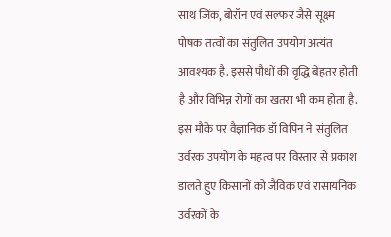साथ जिंक, बोरॉन एवं सल्फर जैसे सूक्ष्म पोषक तत्वों का संतुलित उपयोग अत्यंत आवश्यक है. इससे पौधों की वृद्धि बेहतर होती है और विभिन्न रोगों का खतरा भी कम होता है. इस मौके पर वैज्ञानिक डॉ विपिन ने संतुलित उर्वरक उपयोग के महत्व पर विस्तार से प्रकाश डालते हुए किसानों को जैविक एवं रासायनिक उर्वरकों के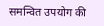समन्वित उपयोग की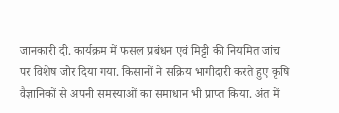जानकारी दी. कार्यक्रम में फसल प्रबंधन एवं मिट्टी की नियमित जांच पर विशेष जोर दिया गया. किसानों ने सक्रिय भागीदारी करते हुए कृषि वैज्ञानिकों से अपनी समस्याओं का समाधान भी प्राप्त किया. अंत में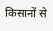किसानों से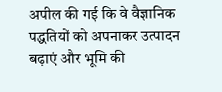अपील की गई कि वे वैज्ञानिक पद्धतियों को अपनाकर उत्पादन बढ़ाएं और भूमि की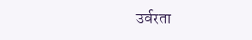उर्वरता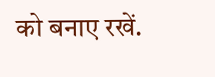को बनाए रखें.